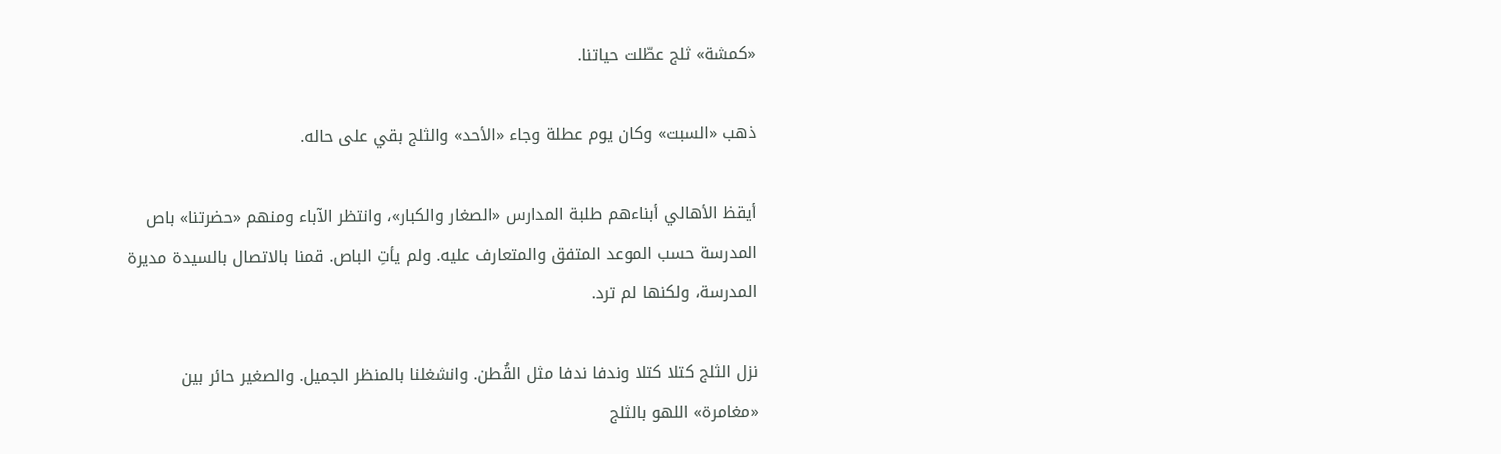«كمشة» ثلج عطّلت حياتنا.

ذهب «السبت» وكان يوم عطلة وجاء «الأحد» والثلج بقي على حاله.

أيقظ الأهالي أبناءهم طلبة المدارس «الصغار والكبار»، وانتظر الآباء ومنهم «حضرتنا» باص المدرسة حسب الموعد المتفق والمتعارف عليه. ولم يأتِ الباص. قمنا بالاتصال بالسيدة مديرة المدرسة، ولكنها لم ترد.

نزل الثلج كتلا كتلا وندفا ندفا مثل القُطن. وانشغلنا بالمنظر الجميل. والصغير حائر بين «مغامرة» اللهو بالثلج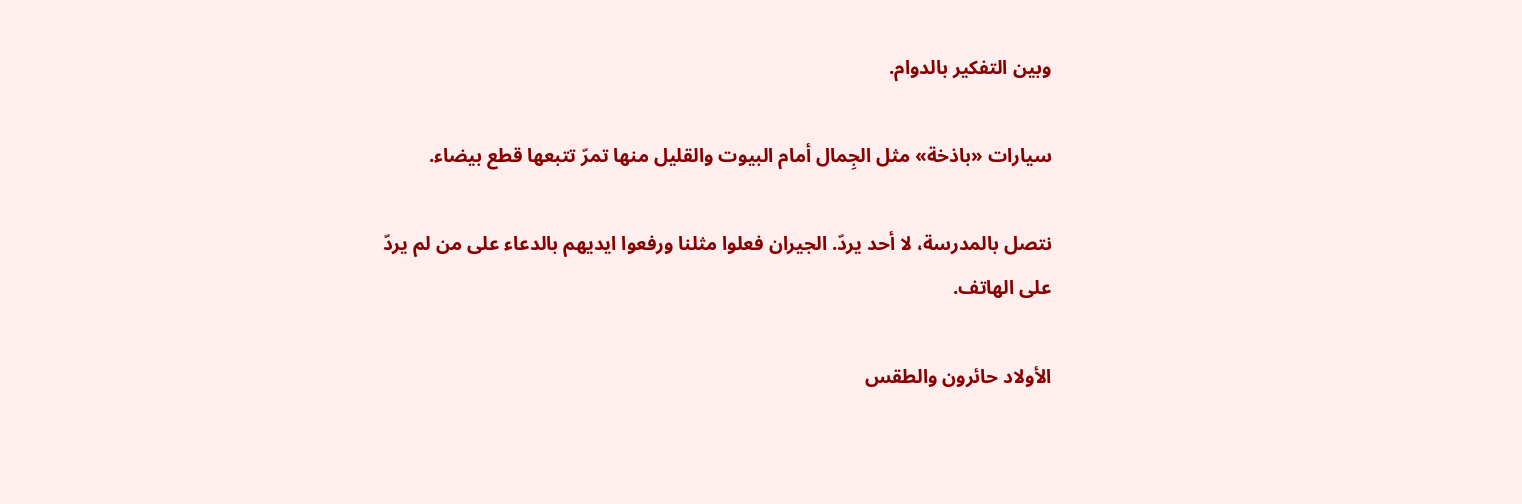وبين التفكير بالدوام.

سيارات «باذخة» مثل الجِمال أمام البيوت والقليل منها تمرّ تتبعها قطع بيضاء.

نتصل بالمدرسة، لا أحد يردّ. الجيران فعلوا مثلنا ورفعوا ايديهم بالدعاء على من لم يردّ على الهاتف.

الأولاد حائرون والطقس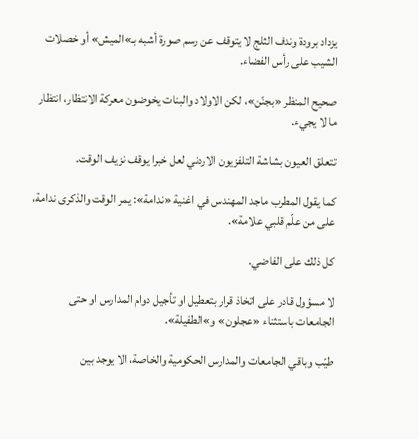يزداد برودة وندف الثلج لا يتوقف عن رسم صورة أشبه بـ»الميش» أو خصلات الشيب على رأس الفضاء.

صحيح المنظر «بجنّن»، لكن الاولاد والبنات يخوضون معركة الانتظار، انتظار ما لا يجيء.

تتعلق العيون بشاشة التلفزيون الاردني لعل خبرا يوقف نزيف الوقت.

كما يقول المطرب ماجد المهندس في اغنية «ندامة»: يمر الوقت والذكرى ندامة، على من علّم قلبي علامة».

كل ذلك على الفاضي.

لا مسؤول قادر على اتخاذ قرار بتعطيل او تأجيل دوام المدارس او حتى الجامعات باستثناء «عجلون» و»الطفيلة».

طيّب وباقي الجامعات والمدارس الحكومية والخاصة، الا يوجد بين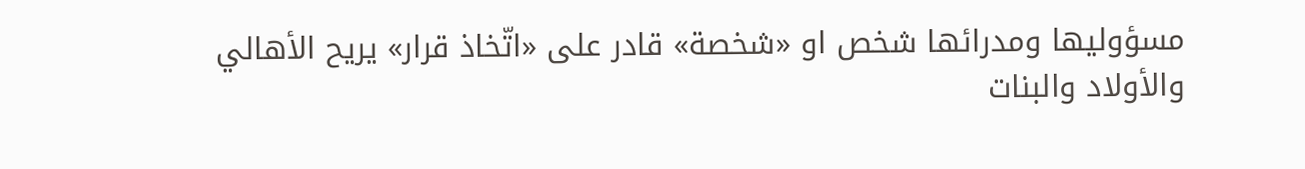مسؤوليها ومدرائها شخص او «شخصة» قادر على «اتّخاذ قرار» يريح الأهالي والأولاد والبنات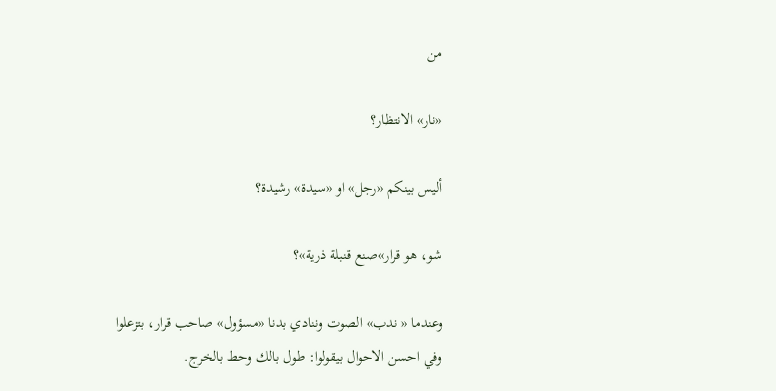من

«نار» الانتظار؟

أليس بينكم «رجل» او «سيدة» رشيدة؟

شو، هو قرار»صنع قنبلة ذرية»؟

وعندما « ندب» الصوت وننادي بدنا «مسؤول» صاحب قرار، بتزعلوا وفي احسن الاحوال بيقولوا: طول بالك وحط بالخرج.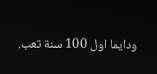ودايما اول 100 سنة تعب.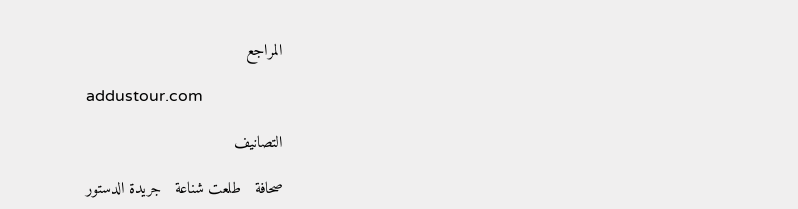المراجع

addustour.com

التصانيف

صحافة   طلعت شناعة   جريدة الدستور